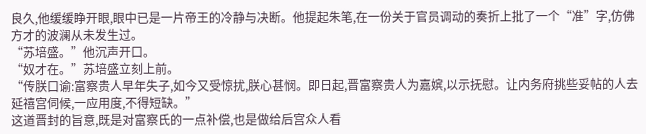良久,他缓缓睁开眼,眼中已是一片帝王的冷静与决断。他提起朱笔,在一份关于官员调动的奏折上批了一个“准”字,仿佛方才的波澜从未发生过。
“苏培盛。”他沉声开口。
“奴才在。”苏培盛立刻上前。
“传朕口谕:富察贵人早年失子,如今又受惊扰,朕心甚悯。即日起,晋富察贵人为嘉嫔,以示抚慰。让内务府挑些妥帖的人去延禧宫伺候,一应用度,不得短缺。”
这道晋封的旨意,既是对富察氏的一点补偿,也是做给后宫众人看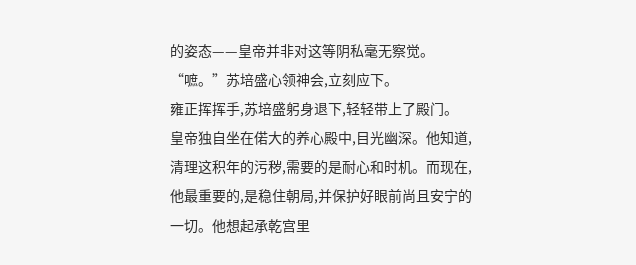的姿态——皇帝并非对这等阴私毫无察觉。
“嗻。”苏培盛心领神会,立刻应下。
雍正挥挥手,苏培盛躬身退下,轻轻带上了殿门。
皇帝独自坐在偌大的养心殿中,目光幽深。他知道,清理这积年的污秽,需要的是耐心和时机。而现在,他最重要的,是稳住朝局,并保护好眼前尚且安宁的一切。他想起承乾宫里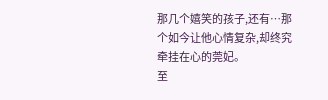那几个嬉笑的孩子,还有…那个如今让他心情复杂,却终究牵挂在心的莞妃。
至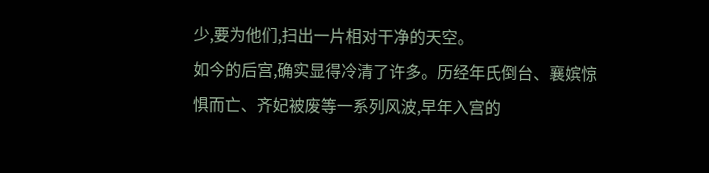少,要为他们,扫出一片相对干净的天空。
如今的后宫,确实显得冷清了许多。历经年氏倒台、襄嫔惊惧而亡、齐妃被废等一系列风波,早年入宫的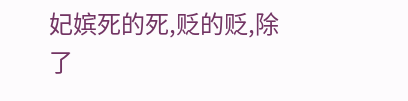妃嫔死的死,贬的贬,除了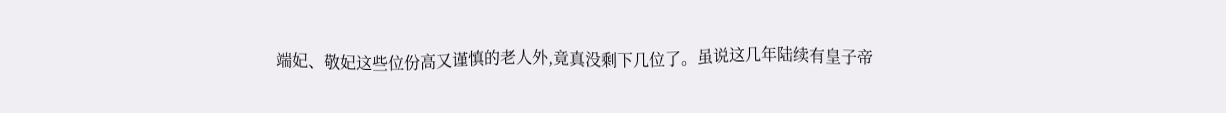端妃、敬妃这些位份高又谨慎的老人外,竟真没剩下几位了。虽说这几年陆续有皇子帝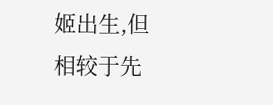姬出生,但相较于先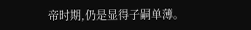帝时期,仍是显得子嗣单薄。